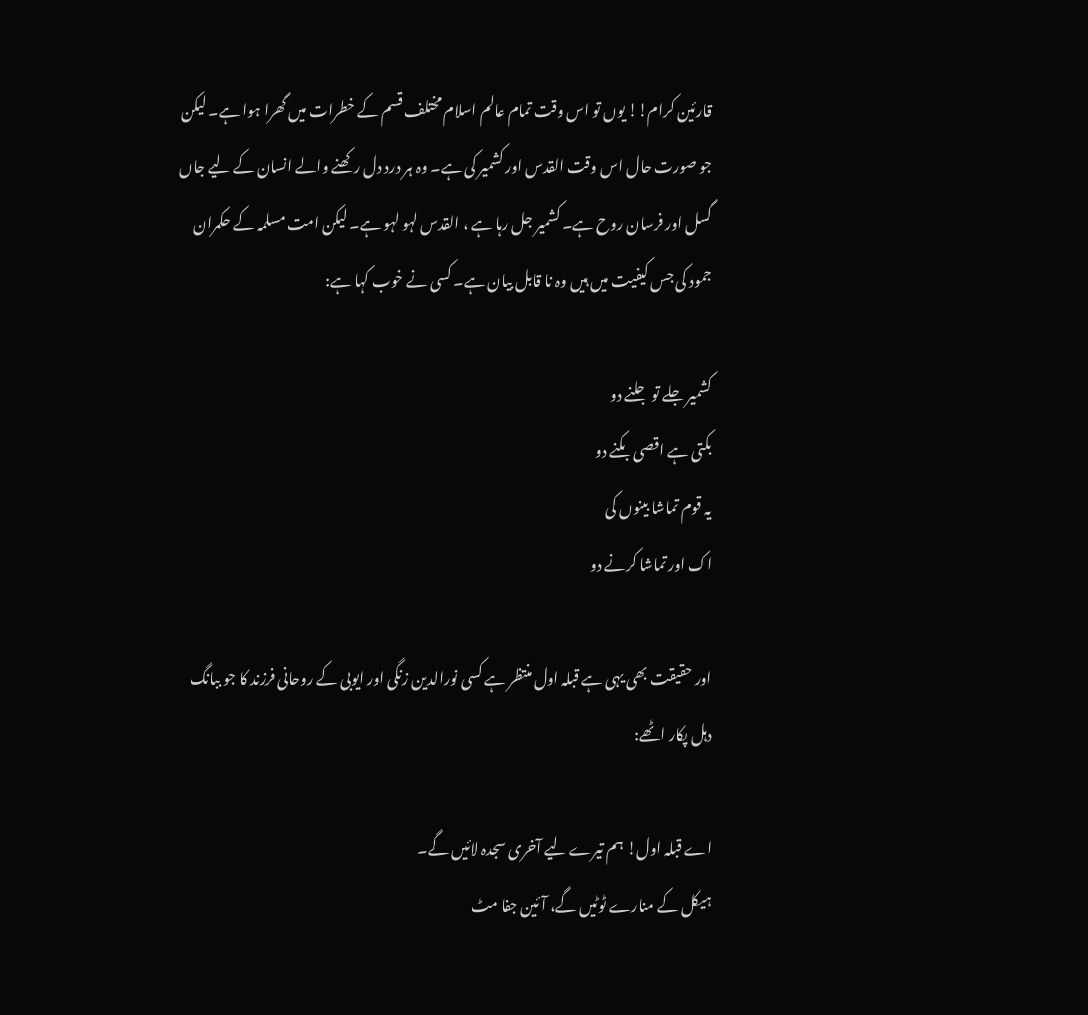قارئین کرام!! یوں تو اس وقت تمام عالم اسلام مختلف قسم کے خطرات میں گھرا ہوا ہے۔ لیکن جو صورت حال اس وقت القدس اور کشمیر کی ہے۔ وہ ہر درد دل رکھنے والے انسان کے لیے جاں گسل اور فرسان روح ہے۔ کشمیر جل رہا ہے ، القدس لہو لہو ہے۔ لیکن امت مسلمہ کے حکمران جمود کی جس کیفیت میں ہیں وہ نا قابل بیان ہے۔ کسی نے خوب کہا ہے:

کشمیر جلے تو جلنے دو
بکتی ہے اقصی بکنے دو
یہ قوم تماشا بینوں کی
اک اور تماشا کرنے دو

اور حقیقت بھی یہی ہے قبلہ اول منتظر ہے کسی نورالدین زنگی اور ایوبی کے روحانی فرزند کا جو ببانگ دہل پکار اٹھے:

اے قبلہ اول! ہم تیرے لیے آخری سجدہ لائیں گے۔
ہیکل کے منارے ٹوٹیں گے، آئین جفا مٹ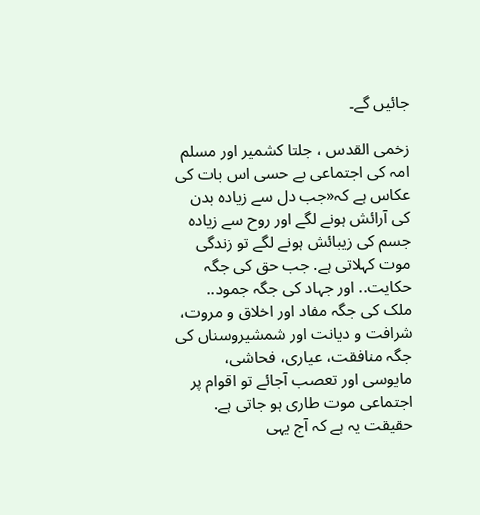جائیں گے۔

زخمی القدس ، جلتا کشمیر اور مسلم امہ کی اجتماعی بے حسی اس بات کی عکاس ہے کہ«جب دل سے زیادہ بدن کی آرائش ہونے لگے اور روح سے زیادہ جسم کی زیبائش ہونے لگے تو زندگی موت کہلاتی ہے. جب حق کی جگہ حکایت.. اور جہاد کی جگہ جمود.. ملک کی جگہ مفاد اور اخلاق و مروت، شرافت و دیانت اور شمشیروسناں کی جگہ منافقت، عیاری، فحاشی، مایوسی اور تعصب آجائے تو اقوام پر اجتماعی موت طاری ہو جاتی ہے. حقیقت یہ ہے کہ آج یہی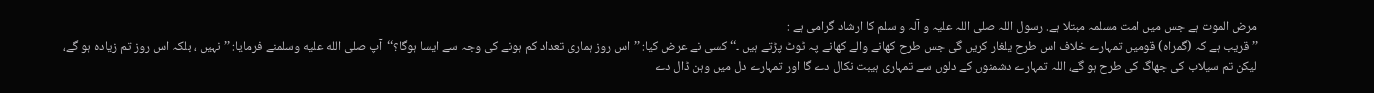مرض الموت ہے جس میں امت مسلمہ مبتلا ہے. رسول اللہ صلی اللہ علیہ و آلہ و سلم کا ارشاد گرامی ہے :
’’ قریب ہے کہ (گمراہ) قومیں تمہارے خلاف اس طرح یلغار کریں گی جس طرح کھانے والے کھانے پہ ٹوٹ پڑتے ہیں ۔‘‘ کسی نے عرض کیا: ’’اس روز ہماری تعداد کم ہونے کی وجہ سے ایسا ہوگا؟‘‘آپ صلى الله عليه وسلمنے فرمایا: ’’ نہیں ، بلکہ اس روز تم زیادہ ہو گے، لیکن تم سیلاب کی جھاگ کی طرح ہو گے، اللہ تمہارے دشمنوں کے دلوں سے تمہاری ہیبت نکال دے گا اور تمہارے دل میں وہن ڈال دے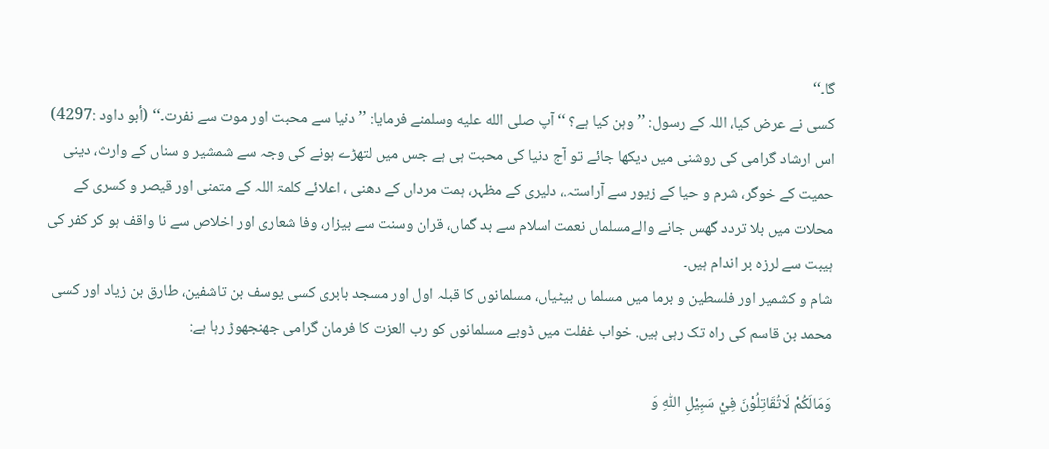گا۔‘‘
کسی نے عرض کیا، اللہ کے رسول: ’’ وہن کیا ہے؟ ‘‘آپ صلى الله عليه وسلمنے فرمایا: ’’ دنیا سے محبت اور موت سے نفرت۔‘‘ (أبو داود :4297)
اس ارشاد گرامی کی روشنی میں دیکھا جائے تو آج دنیا کی محبت ہی ہے جس میں لتھڑے ہونے کی وجہ سے شمشیر و سناں کے وارث، دینی حمیت کے خوگر، شرم و حیا کے زیور سے آراستہ.، دلیری کے مظہر، ہمت مرداں کے دھنی ، اعلائے کلمۃ اللہ کے متمنی اور قیصر و کسری کے محلات میں بلا تردد گھس جانے والےمسلماں نعمت اسلام سے بد گماں، قران وسنت سے بیزار، وفا شعاری اور اخلاص سے نا واقف ہو کر کفر کی ہیبت سے لرزہ بر اندام ہیں۔
شام و کشمیر اور فلسطین و برما میں مسلما ں بیٹیاں، مسلمانوں کا قبلہ اول اور مسجد بابری کسی یوسف بن تاشفین، طارق بن زیاد اور کسی محمد بن قاسم کی راہ تک رہی ہیں. خواب غفلت میں ڈوبے مسلمانوں کو رب العزت کا فرمان گرامی جھنجھوڑ رہا ہے:

وَمَالَكُمْ لَاتُقَاتِلُوْنَ فِيْ سَبِيْلِ اللّٰهِ وَ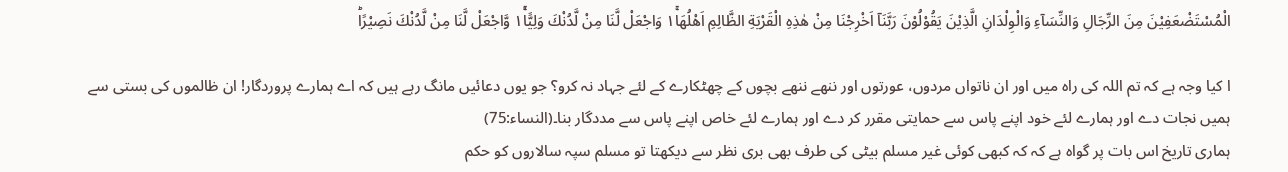الْمُسْتَضْعَفِيْنَ مِنَ الرِّجَالِ وَالنِّسَآءِ وَالْوِلْدَانِ الَّذِيْنَ يَقُوْلُوْنَ رَبَّنَاۤ اَخْرِجْنَا مِنْ هٰذِهِ الْقَرْيَةِ الظَّالِمِ اَهْلُهَا١ۚ وَاجْعَلْ لَّنَا مِنْ لَّدُنْكَ وَلِيًّا١ۙۚ وَّاجْعَلْ لَّنَا مِنْ لَّدُنْكَ نَصِيْرًاؕ

ا کیا وجہ ہے کہ تم اللہ کی راه میں اور ان ناتواں مردوں، عورتوں اور ننھے ننھے بچوں کے چھٹکارے کے لئے جہاد نہ کرو؟ جو یوں دعائیں مانگ رہے ہیں کہ اے ہمارے پروردگار! ان ظالموں کی بستی سے ہمیں نجات دے اور ہمارے لئے خود اپنے پاس سے حمایتی مقرر کر دے اور ہمارے لئے خاص اپنے پاس سے مددگار بنا۔(النساء:75)
ہماری تاریخ اس بات پر گواہ ہے کہ کہ کبھی کوئی غیر مسلم بیٹی کی طرف بھی بری نظر سے دیکھتا تو مسلم سپہ سالاروں کو حکم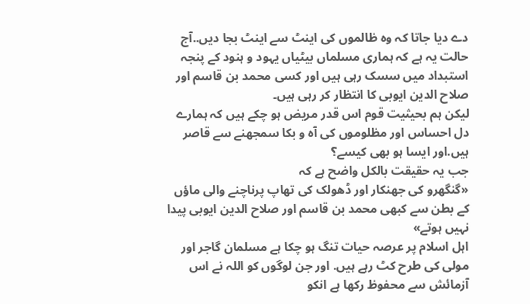دے دیا جاتا کہ وہ ظالموں کی اینٹ سے اینٹ بجا دیں..آج حالت یہ ہے کہ ہماری مسلماں بیٹیاں یہود و ہنود کے پنجہ استبداد میں سسک رہی ہیں اور کسی محمد بن قاسم اور صلاح الدین ایوبی کا انتظار کر رہی ہیں۔
لیکن ہم بحیثیت قوم اس قدر مریض ہو چکے ہیں کہ ہمارے دل احساس اور مظلوموں کی آہ و بکا سمجھنے سے قاصر ہیں.اور ایسا ہو بھی کیسے؟
جب یہ حقیقت بالکل واضح ہے کہ
«گنگھرو کی جھنکار اور ڈھولک کی تھاپ پرناچنے والی ماؤں کے بطن سے کبھی محمد بن قاسم اور صلاح الدین ایوبی پیدا نہیں ہوتے»
اہل اسلام پر عرصہ حیات تنگ ہو چکا ہے مسلمان گاجر اور مولی کی طرح کٹ رہے ہیں. اور جن لوگوں کو اللہ نے اس آزمائش سے محفوظ رکھا ہے انکو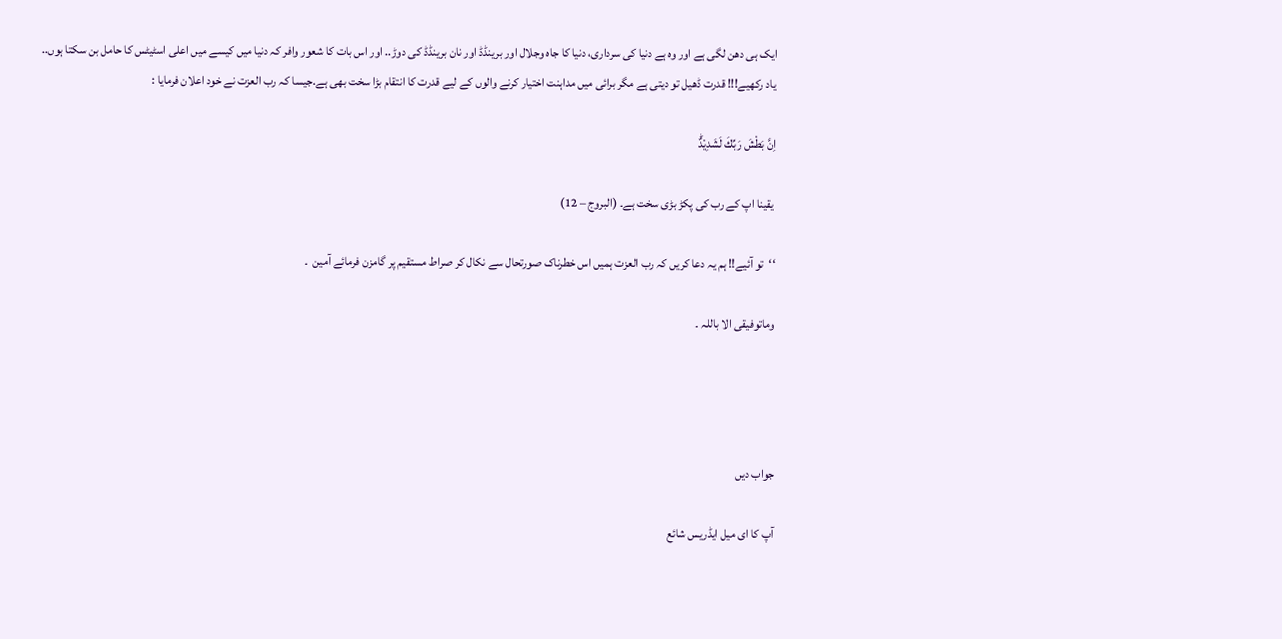ایک ہی دھن لگی ہے اور وہ ہے دنیا کی سرداری، دنیا کا جاہ وجلال اور برینڈڈ اور نان برینڈڈ کی دوڑ.. اور اس بات کا شعور وافر کہ دنیا میں کیسے میں اعلی اسٹیٹس کا حامل بن سکتا ہوں..
یاد رکھیے!!! قدرت ڈھیل تو دیتی ہے مگر برائی میں مداہنت اختیار کرنے والوں کے لیے قدرت کا انتقام بڑا سخت بھی ہے.جیسا کہ رب العزت نے خود اعلان فرمایا :

اِنَّ بَطْشَ رَبِّكَ لَشَدِيْدٌؕ

 يقينا اپ کے رب کی پکڑ بڑی سخت ہے۔ (البروج – 12)

‘‘تو آئیے!! ہم یہ دعا کریں کہ رب العزت ہمیں اس خطرناک صورتحال سے نکال کر صراط مستقیم پر گامزن فرمائے آمین  ۔

وماتوفیقی الا باللہ ۔




جواب دیں

آپ کا ای میل ایڈریس شائع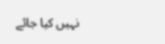نہیں کیا جائے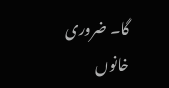گا۔ ضروری خانوں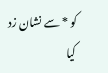کو * سے نشان زد کیا